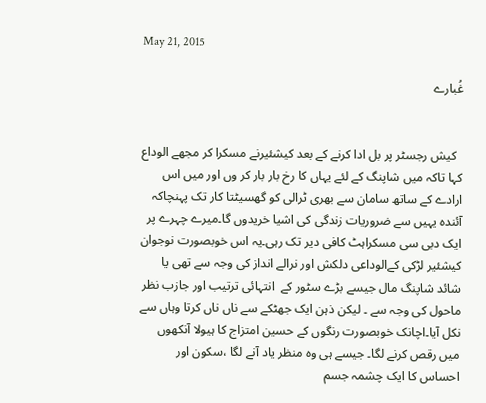May 21, 2015

غُبارے


  کیش رجسٹر پر بل ادا کرنے کے بعد کیشئیرنے مسکرا کر مجھے الوداع کہا تاکہ میں شاپنگ کے لئے یہاں کا رخ بار بار کر وں اور میں اس ارادے کے ساتھ سامان سے بھری ٹرالی کو گھسیٹتا کار تک پہنچاکہ آئندہ یہیں سے ضروریات زندگی کی اشیا خریدوں گا۔میرے چہرے پر ایک دبی سی مسکراہٹ کافی دیر تک رہی۔یہ اس خوبصورت نوجوان کیشئیر لڑکی کےالوداعی دلکش اور نرالے انداز کی وجہ سے تھی یا شائد شاپنگ مال جیسے بڑے سٹور کے  انتہائی ترتیب اور جازب نظر ماحول کی وجہ سے ۔ لیکن ذہن ایک جھٹکے سے ناں ناں کرتا وہاں سے نکل آیا۔اچانک خوبصورت رنگوں کے حسین امتزاج کا ہیولا آنکھوں میں رقص کرنے لگا۔ جیسے ہی وہ منظر یاد آنے لگا ،سکون اور احساس کا ایک چشمہ جسم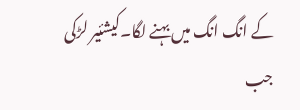کے انگ انگ میں بہنے لگا۔کیشئیر لڑکی جب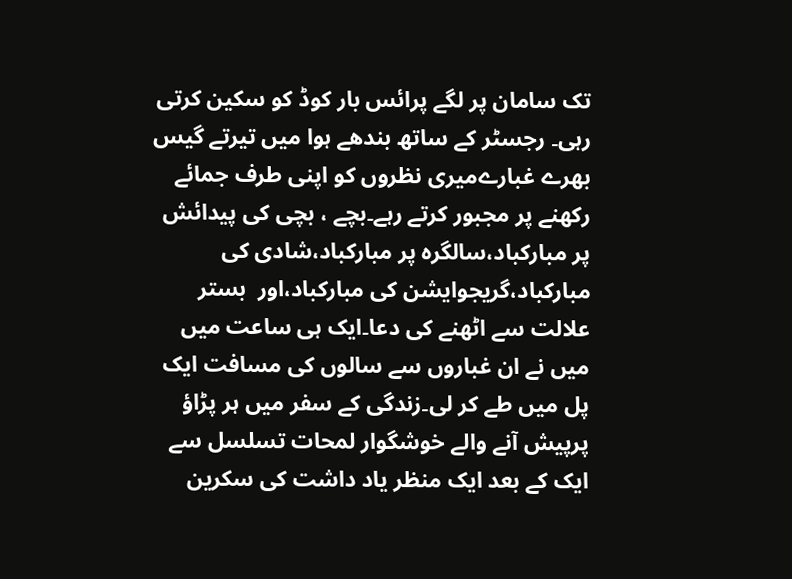تک سامان پر لگے پرائس بار کوڈ کو سکین کرتی رہی۔ رجسٹر کے ساتھ بندھے ہوا میں تیرتے گیس بھرے غبارےمیری نظروں کو اپنی طرف جمائے رکھنے پر مجبور کرتے رہے۔بچے ، بچی کی پیدائش پر مبارکباد،سالگرہ پر مبارکباد،شادی کی مبارکباد،گریجوایشن کی مبارکباد،اور  بستر علالت سے اٹھنے کی دعا۔ایک ہی ساعت میں میں نے ان غباروں سے سالوں کی مسافت ایک پل میں طے کر لی۔زندگی کے سفر میں ہر پڑاؤ پرپیش آنے والے خوشگوار لمحات تسلسل سے ایک کے بعد ایک منظر یاد داشت کی سکرین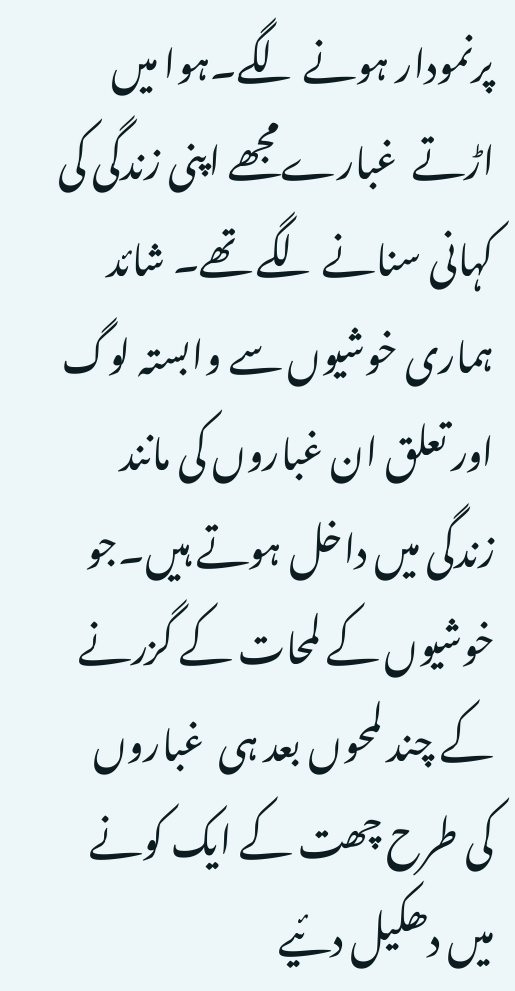پرنمودار ہونے لگے۔ہوا میں اڑتے  غبارےمجھے اپنی زندگی کی کہانی سنانے لگے تھے۔ شائد ہماری خوشیوں سے وابستہ لوگ اور تعلق ان غباروں کی مانند زندگی میں داخل ہوتے ہیں۔جو خوشیوں کے لمحات کے گزرنے کے چند لمحوں بعد ہی  غباروں کی طرح چھت کے ایک کونے میں دھکیل دئیے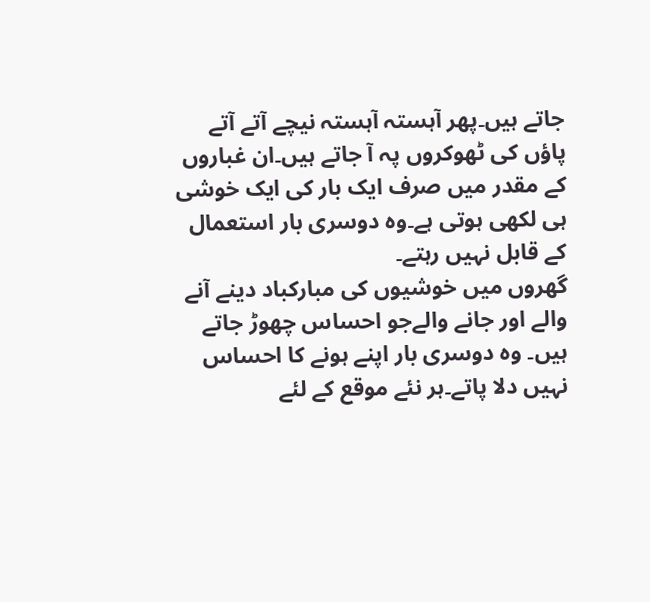جاتے ہیں۔پھر آہستہ آہستہ نیچے آتے آتے پاؤں کی ٹھوکروں پہ آ جاتے ہیں۔ان غباروں کے مقدر میں صرف ایک بار کی ایک خوشی ہی لکھی ہوتی ہے۔وہ دوسری بار استعمال کے قابل نہیں رہتے۔
گھروں میں خوشیوں کی مبارکباد دینے آنے والے اور جانے والےجو احساس چھوڑ جاتے ہیں۔ وہ دوسری بار اپنے ہونے کا احساس نہیں دلا پاتے۔ہر نئے موقع کے لئے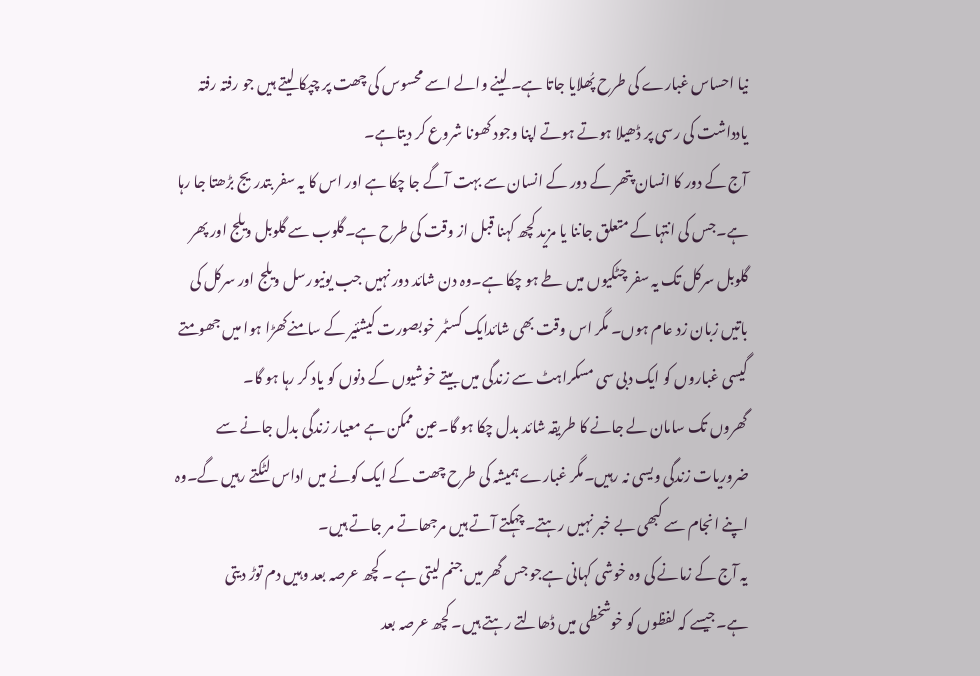نیا احساس غبارے کی طرح پُھلایا جاتا ہے۔ لینے والے اسے محسوس کی چھت پر چپکا لیتے ہیں جو رفتہ رفتہ یادداشت کی رسی پر ڈھیلا ہوتے ہوتے اپنا وجود کھونا شروع کر دیتاہے۔
آج کے دور کا انسان پتھر کے دور کے انسان سے بہت آگے جا چکا ہے اور اس کا یہ سفر بتدریج بڑھتا جا رہا ہے۔جس کی انتہا کے متعلق جاننا یا مزید کچھ کہنا قبل از وقت کی طرح ہے۔گلوب سے گلوبل ویلج اور پھر گلوبل سرکل تک یہ سفر چٹکیوں میں طے ہو چکا ہے۔وہ دن شائد دور نہیں جب یونیورسل ویلج اور سرکل کی باتیں زبان زد عام ہوں۔ مگر اس وقت بھی شائدایک کسٹمر خوبصورت کیشئیر کے سامنےکھڑا ہوا میں جھومتے گیسی غباروں کو ایک دبی سی مسکراہٹ سے زندگی میں بیتے خوشیوں کے دنوں کو یاد کر رہا ہو گا۔
گھروں تک سامان لے جانے کا طریقہ شائد بدل چکا ہو گا۔عین ممکن ہے معیار زندگی بدل جانے سے ضروریات زندگی ویسی نہ رہیں۔مگر غبارے ہمیشہ کی طرح چھت کے ایک کونے میں اداس لٹکتے رہیں گے۔وہ اپنے انجام سے کبھی بے خبر نہیں رہتے۔چہکتے آتے ہیں مرجھاتے مر جاتے ہیں۔
یہ آج کے زمانے کی وہ خوشی کہانی ہےجو جس گھر میں جنم لیتی ہے ۔ کچھ عرصہ بعد وہیں دم توڑ دیتی ہے۔جیسے کہ لفظوں کو خوشخطی میں ڈھالتے رہتے ہیں۔ کچھ عرصہ بعد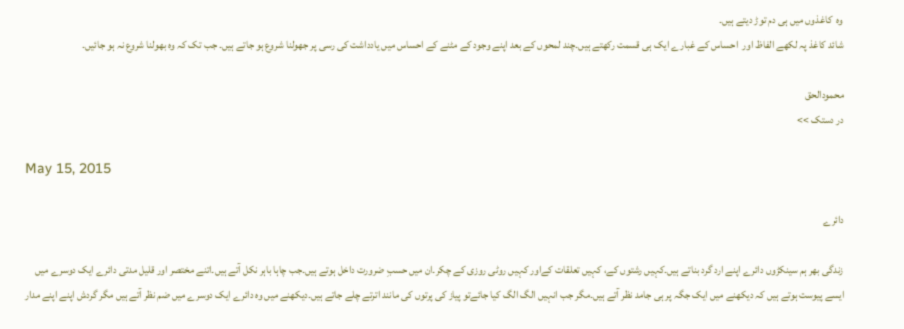وہ  کاغذوں میں ہی دم توڑ دیتے ہیں۔
شائد کاغذ پہ لکھے الفاظ اور  احساس کے غبارے ایک ہی قسمت رکھتے ہیں۔چند لمحوں کے بعد اپنے وجود کے مٹنے کے احساس میں یادداشت کی رسی پر جھولنا شروع ہو جاتے ہیں۔ جب تک کہ وہ بھولنا شروع نہ ہو جائیں۔

محمودالحق
در دستک >>

May 15, 2015

دائرے

زندگی بھر ہم سینکڑوں دائرے اپنے ارد گرد بناتے ہیں۔کہیں رشتوں کے، کہیں تعلقات کےاور کہیں روٹی روزی کے چکر۔ان میں حسبِ ضرورت داخل ہوتے ہیں۔جب چاہا باہر نکل آتے ہیں۔اتنے مختصر اور قلیل مدتی دائرے ایک دوسرے میں ایسے پیوست ہوتے ہیں کہ دیکھنے میں ایک جگہ پر ہی جامد نظر آتے ہیں۔مگر جب انہیں الگ الگ کیا جائےتو پیاز کی پرتوں کی مانند اترتے چلے جاتے ہیں۔دیکھنے میں وہ دائرے ایک دوسرے میں ضم نظر آتے ہیں مگر گردش اپنے اپنے مدار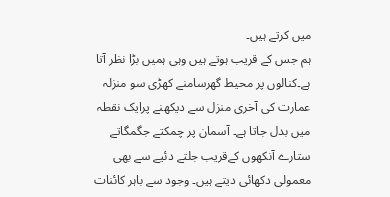میں کرتے ہیں۔
ہم جس کے قریب ہوتے ہیں وہی ہمیں بڑا نظر آتا ہے۔کنالوں پر محیط گھرسامنے کھڑی سو منزلہ عمارت کی آخری منزل سے دیکھنے پرایک نقطہ میں بدل جاتا ہے۔ آسمان پر چمکتے جگمگاتے ستارے آنکھوں کےقریب جلتے دئیے سے بھی معمولی دکھائی دیتے ہیں۔ وجود سے باہر کائنات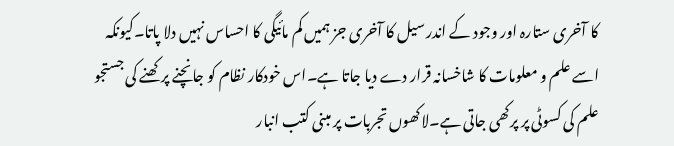کا آخری ستارہ اور وجود کے اندر سیل کا آخری جز ہمیں کم مائیگی کا احساس نہیں دلا پاتا۔کیونکہ اسے علم و معلومات کا شاخسانہ قرار دے دیا جاتا ہے۔اس خودکار نظام کو جانچنے پرکھنے کی جستجو علم کی کسوٹی پر پرکھی جاتی ہے۔لاکھوں تجربات پر مبنی کتب انبار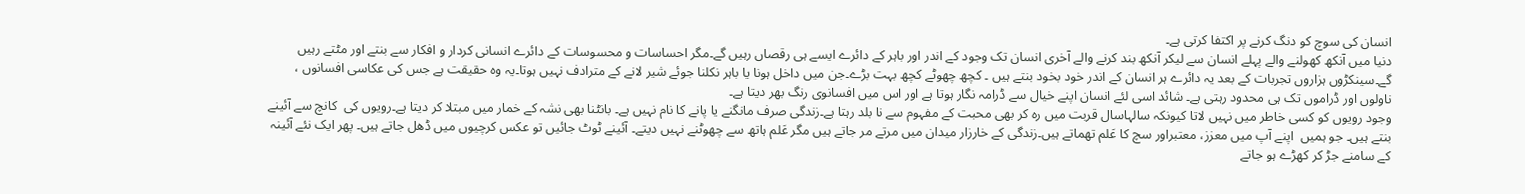انسان کی سوچ کو دنگ کرنے پر اکتفا کرتی ہے۔
دنیا میں آنکھ کھولنے والے پہلے انسان سے لیکر آنکھ بند کرنے والے آخری انسان تک وجود کے اندر اور باہر کے دائرے ایسے ہی رقصاں رہیں گے۔مگر احساسات و محسوسات کے دائرے انسانی کردار و افکار سے بنتے اور مٹتے رہیں گے۔سینکڑوں ہزاروں تجربات کے بعد یہ دائرے ہر انسان کے اندر خود بخود بنتے ہیں ۔ کچھ چھوٹے کچھ بہت بڑے۔جن میں داخل ہونا یا باہر نکلنا جوئے شیر لانے کے مترادف نہیں ہوتا۔یہ وہ حقیقت ہے جس کی عکاسی افسانوں ،  ناولوں اور ڈراموں تک ہی محدود رہتی ہے۔ شائد اسی لئے انسان اپنے خیال سے ڈرامہ نگار ہوتا ہے اور اس میں افسانوی رنگ بھر دیتا ہے۔
وجود رویوں کو کسی خاطر میں نہیں لاتا کیونکہ سالہاسال قربت میں رہ کر بھی محبت کے مفہوم سے نا بلد رہتا ہے۔زندگی صرف مانگنے یا پانے کا نام نہیں ہے۔ بانٹنا بھی نشہ کے خمار میں مبتلا کر دیتا ہے۔رویوں کی  کانچ سے آئینے بنتے ہیں۔ جو ہمیں  اپنے آپ میں معزز، معتبراور سچ کا عَلم تھماتے ہیں۔زندگی کے خارزار میدان میں مرتے مر جاتے ہیں مگر عَلم ہاتھ سے چھوٹنے نہیں دیتے۔ آئینے ٹوٹ جائیں تو عکس کرچیوں میں ڈھل جاتے ہیں۔ پھر ایک نئے آئینہ کے سامنے جڑ کر کھڑے ہو جاتے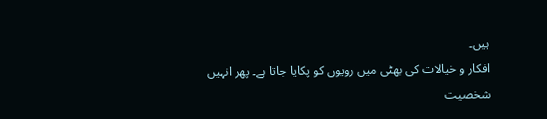ہیں۔
افکار و خیالات کی بھٹی میں رویوں کو پکایا جاتا ہے۔ پھر انہیں شخصیت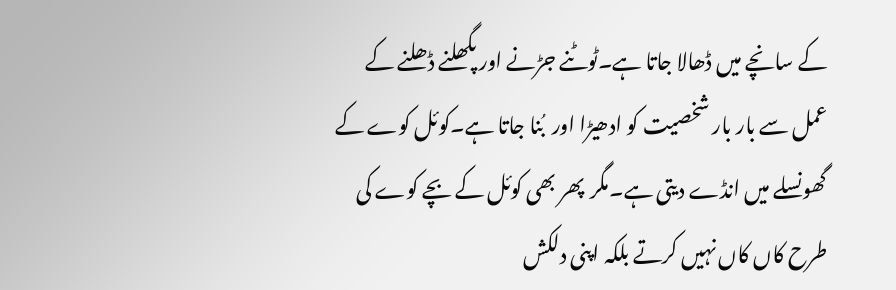کے سانچے میں ڈھالا جاتا ہے۔ٹوٹنے جڑنے اور پگھلنے ڈھلنے کے عمل سے بار بار شخصیت کو ادھیڑا اور  بُنا جاتا ہے۔کوئل کوے کے گھونسلے میں انڈے دیتی ہے۔مگر  پھر بھی کوئل کے بچے کوے کی طرح کاں کاں نہیں کرتے بلکہ اپنی دلکش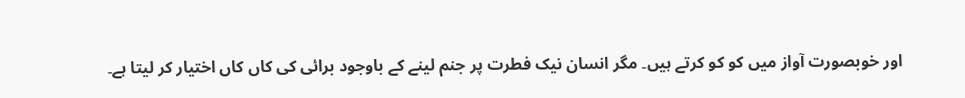اور خوبصورت آواز میں کو کو کرتے ہیں۔ مگر انسان نیک فطرت پر جنم لینے کے باوجود برائی کی کاں کاں اختیار کر لیتا ہے۔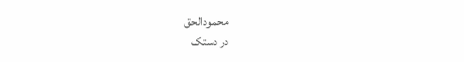محمودالحق
در دستک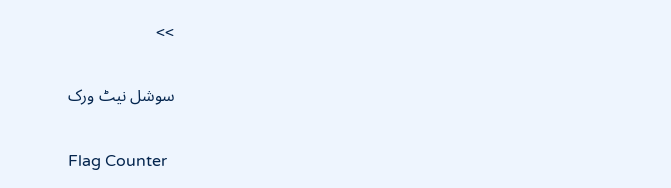>>

سوشل نیٹ ورک

Flag Counter